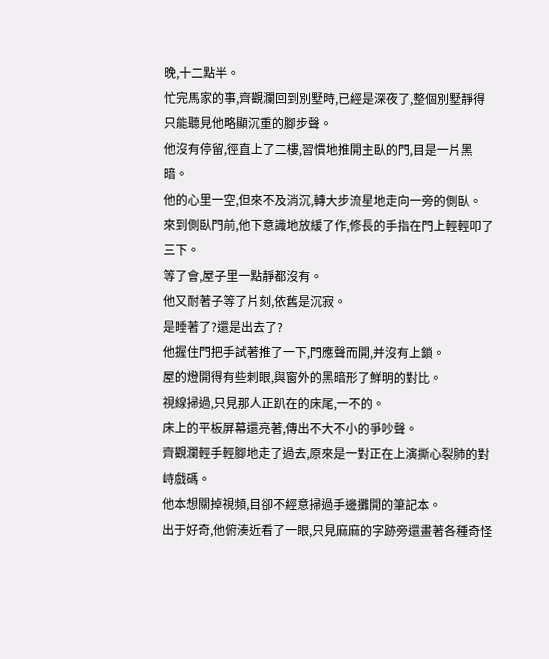晚,十二點半。
忙完馬家的事,齊觀瀾回到別墅時,已經是深夜了,整個別墅靜得只能聽見他略顯沉重的腳步聲。
他沒有停留,徑直上了二樓,習慣地推開主臥的門,目是一片黑暗。
他的心里一空,但來不及消沉,轉大步流星地走向一旁的側臥。
來到側臥門前,他下意識地放緩了作,修長的手指在門上輕輕叩了三下。
等了會,屋子里一點靜都沒有。
他又耐著子等了片刻,依舊是沉寂。
是睡著了?還是出去了?
他握住門把手試著推了一下,門應聲而開,并沒有上鎖。
屋的燈開得有些刺眼,與窗外的黑暗形了鮮明的對比。
視線掃過,只見那人正趴在的床尾,一不的。
床上的平板屏幕還亮著,傳出不大不小的爭吵聲。
齊觀瀾輕手輕腳地走了過去,原來是一對正在上演撕心裂肺的對峙戲碼。
他本想關掉視頻,目卻不經意掃過手邊攤開的筆記本。
出于好奇,他俯湊近看了一眼,只見麻麻的字跡旁還畫著各種奇怪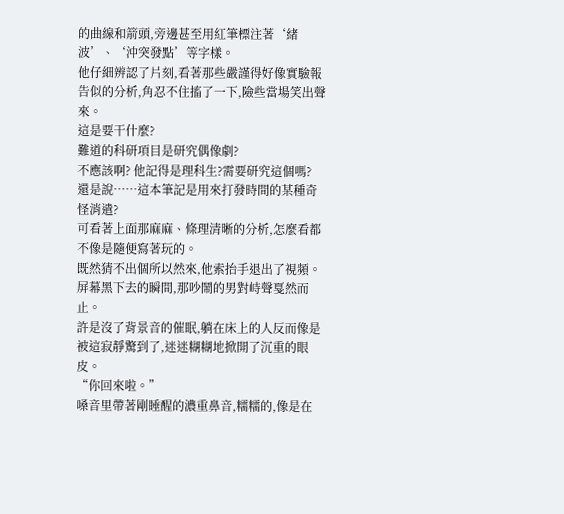的曲線和箭頭,旁邊甚至用紅筆標注著‘緒波’、‘沖突發點’等字樣。
他仔細辨認了片刻,看著那些嚴謹得好像實驗報告似的分析,角忍不住搐了一下,險些當場笑出聲來。
這是要干什麼?
難道的科研項目是研究偶像劇?
不應該啊? 他記得是理科生?需要研究這個嗎?
還是說……這本筆記是用來打發時間的某種奇怪消遣?
可看著上面那麻麻、條理清晰的分析,怎麼看都不像是隨便寫著玩的。
既然猜不出個所以然來,他索抬手退出了視頻。
屏幕黑下去的瞬間,那吵鬧的男對峙聲戛然而止。
許是沒了背景音的催眠,躺在床上的人反而像是被這寂靜驚到了,迷迷糊糊地掀開了沉重的眼皮。
“你回來啦。”
嗓音里帶著剛睡醒的濃重鼻音,糯糯的,像是在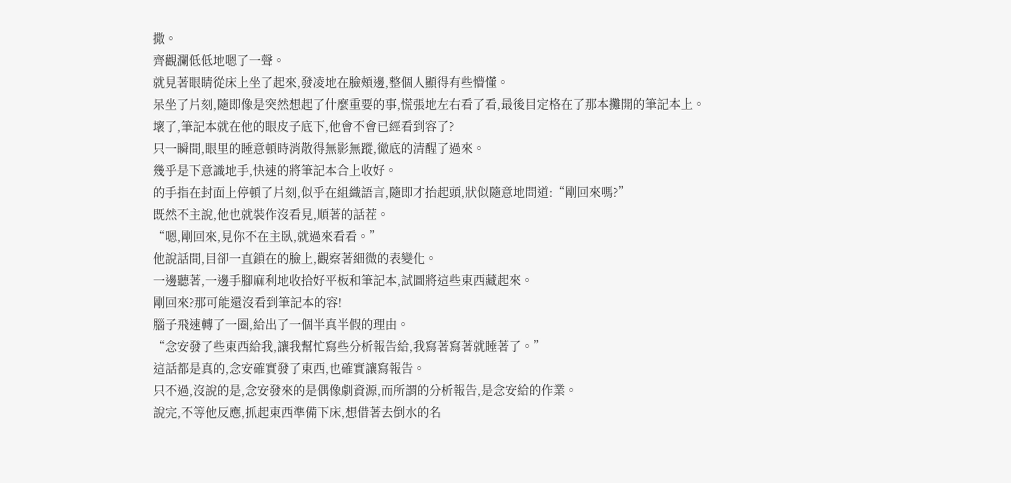撒。
齊觀瀾低低地嗯了一聲。
就見著眼睛從床上坐了起來,發凌地在臉頰邊,整個人顯得有些懵懂。
呆坐了片刻,隨即像是突然想起了什麼重要的事,慌張地左右看了看,最後目定格在了那本攤開的筆記本上。
壞了,筆記本就在他的眼皮子底下,他會不會已經看到容了?
只一瞬間,眼里的睡意頓時消散得無影無蹤,徹底的清醒了過來。
幾乎是下意識地手,快速的將筆記本合上收好。
的手指在封面上停頓了片刻,似乎在組織語言,隨即才抬起頭,狀似隨意地問道:“剛回來嗎?”
既然不主說,他也就裝作沒看見,順著的話茬。
“嗯,剛回來,見你不在主臥,就過來看看。”
他說話間,目卻一直鎖在的臉上,觀察著細微的表變化。
一邊聽著,一邊手腳麻利地收拾好平板和筆記本,試圖將這些東西藏起來。
剛回來?那可能還沒看到筆記本的容!
腦子飛速轉了一圈,給出了一個半真半假的理由。
“念安發了些東西給我,讓我幫忙寫些分析報告給,我寫著寫著就睡著了。”
這話都是真的,念安確實發了東西,也確實讓寫報告。
只不過,沒說的是,念安發來的是偶像劇資源,而所謂的分析報告,是念安給的作業。
說完,不等他反應,抓起東西準備下床,想借著去倒水的名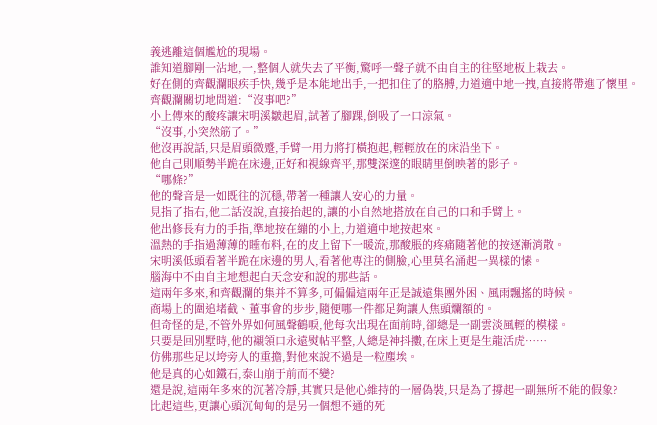義逃離這個尷尬的現場。
誰知道腳剛一沾地,一,整個人就失去了平衡,驚呼一聲子就不由自主的往堅地板上栽去。
好在側的齊觀瀾眼疾手快,幾乎是本能地出手,一把扣住了的胳膊,力道適中地一拽,直接將帶進了懷里。
齊觀瀾關切地問道:“沒事吧?”
小上傳來的酸疼讓宋明溪皺起眉,試著了腳踝,倒吸了一口涼氣。
“沒事,小突然筋了。”
他沒再說話,只是眉頭微蹙,手臂一用力將打橫抱起,輕輕放在的床沿坐下。
他自己則順勢半跪在床邊,正好和視線齊平,那雙深邃的眼睛里倒映著的影子。
“哪條?”
他的聲音是一如既往的沉穩,帶著一種讓人安心的力量。
見指了指右,他二話沒說,直接抬起的,讓的小自然地搭放在自己的口和手臂上。
他出修長有力的手指,準地按在繃的小上,力道適中地按起來。
溫熱的手指過薄薄的睡布料,在的皮上留下一暖流,那酸脹的疼痛隨著他的按逐漸消散。
宋明溪低頭看著半跪在床邊的男人,看著他專注的側臉,心里莫名涌起一異樣的愫。
腦海中不由自主地想起白天念安和說的那些話。
這兩年多來,和齊觀瀾的集并不算多,可偏偏這兩年正是誠遠集團外困、風雨飄搖的時候。
商場上的圍追堵截、董事會的步步,隨便哪一件都足夠讓人焦頭爛額的。
但奇怪的是,不管外界如何風聲鶴唳,他每次出現在面前時,卻總是一副雲淡風輕的模樣。
只要是回別墅時,他的襯領口永遠熨帖平整,人總是神抖擻,在床上更是生龍活虎……
仿佛那些足以垮旁人的重擔,對他來說不過是一粒塵埃。
他是真的心如鐵石,泰山崩于前而不變?
還是說,這兩年多來的沉著冷靜,其實只是他心維持的一層偽裝,只是為了撐起一副無所不能的假象?
比起這些,更讓心頭沉甸甸的是另一個想不通的死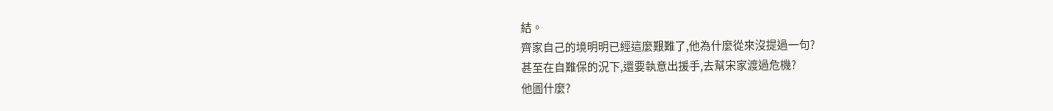結。
齊家自己的境明明已經這麼艱難了,他為什麼從來沒提過一句?
甚至在自難保的況下,還要執意出援手,去幫宋家渡過危機?
他圖什麼?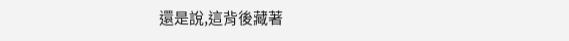還是說,這背後藏著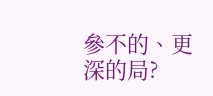參不的、更深的局?